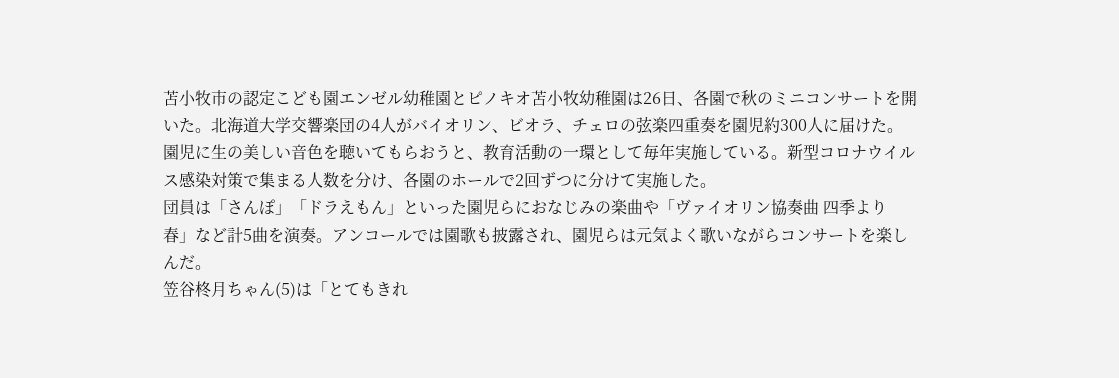苫小牧市の認定こども園エンゼル幼稚園とピノキオ苫小牧幼稚園は26日、各園で秋のミニコンサートを開いた。北海道大学交響楽団の4人がバイオリン、ビオラ、チェロの弦楽四重奏を園児約300人に届けた。
園児に生の美しい音色を聴いてもらおうと、教育活動の一環として毎年実施している。新型コロナウイルス感染対策で集まる人数を分け、各園のホールで2回ずつに分けて実施した。
団員は「さんぽ」「ドラえもん」といった園児らにおなじみの楽曲や「ヴァイオリン協奏曲 四季より 春」など計5曲を演奏。アンコールでは園歌も披露され、園児らは元気よく歌いながらコンサートを楽しんだ。
笠谷柊月ちゃん(5)は「とてもきれ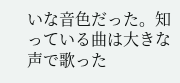いな音色だった。知っている曲は大きな声で歌った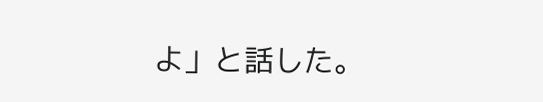よ」と話した。